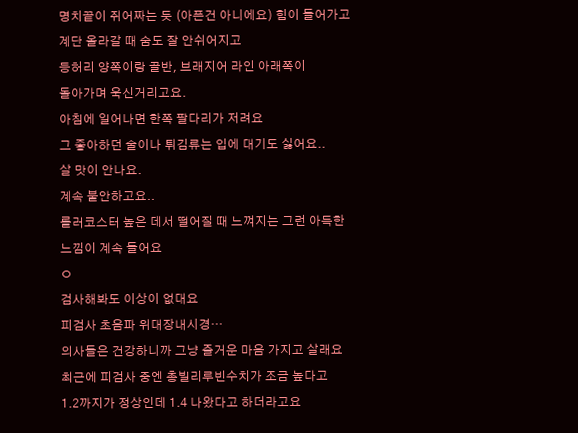명치끝이 쥐어짜는 듯 (아픈건 아니에요) 힘이 들어가고
계단 올라갈 때 숨도 잘 안쉬어지고
등허리 양쪽이랑 골반, 브래지어 라인 아래쪽이
돌아가며 욱신거리고요.
아침에 일어나면 한쪽 팔다리가 저려요
그 좋아하던 술이나 튀김류는 입에 대기도 싫어요..
살 맛이 안나요.
계속 불안하고요..
롤러코스터 높은 데서 떨어질 때 느껴지는 그런 아득한 느낌이 계속 들어요
ㅇ
검사해봐도 이상이 없대요
피검사 초음파 위대장내시경…
의사들은 건강하니까 그냥 즐거운 마음 가지고 살래요
최근에 피검사 중엔 총빌리루빈수치가 조금 높다고
1.2까지가 정상인데 1.4 나왔다고 하더라고요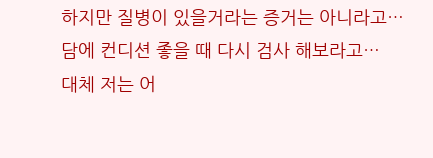하지만 질병이 있을거라는 증거는 아니라고…
담에 컨디션 좋을 때 다시 검사 해보라고…
대체 저는 어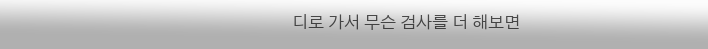디로 가서 무슨 검사를 더 해보면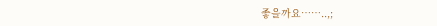좋을까요……..,;